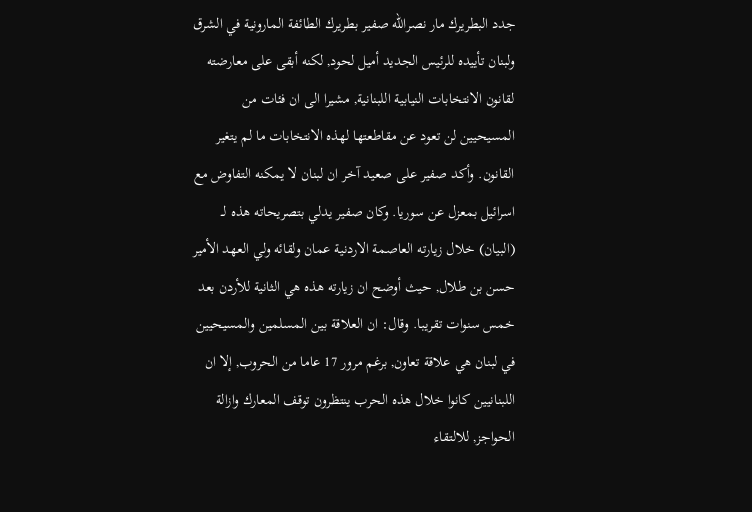جدد البطريرك مار نصرالله صفير بطريرك الطائفة المارونية في الشرق ولبنان تأييده للرئيس الجديد أميل لحود, لكنه أبقى على معارضته لقانون الانتخابات النيابية اللبنانية, مشيرا الى ان فئات من المسيحيين لن تعود عن مقاطعتها لهذه الانتخابات ما لم يتغير القانون. وأكد صفير على صعيد آخر ان لبنان لا يمكنه التفاوض مع اسرائيل بمعزل عن سوريا. وكان صفير يدلي بتصريحاته هذه لــ (البيان) خلال زيارته العاصمة الاردنية عمان ولقائه ولي العهد الأمير حسن بن طلال, حيث أوضح ان زيارته هذه هي الثانية للأردن بعد خمس سنوات تقريبا. وقال: ان العلاقة بين المسلمين والمسيحيين في لبنان هي علاقة تعاون, برغم مرور 17 عاما من الحروب, إلا ان اللبنانيين كانوا خلال هذه الحرب ينتظرون توقف المعارك وازالة الحواجز, للالتقاء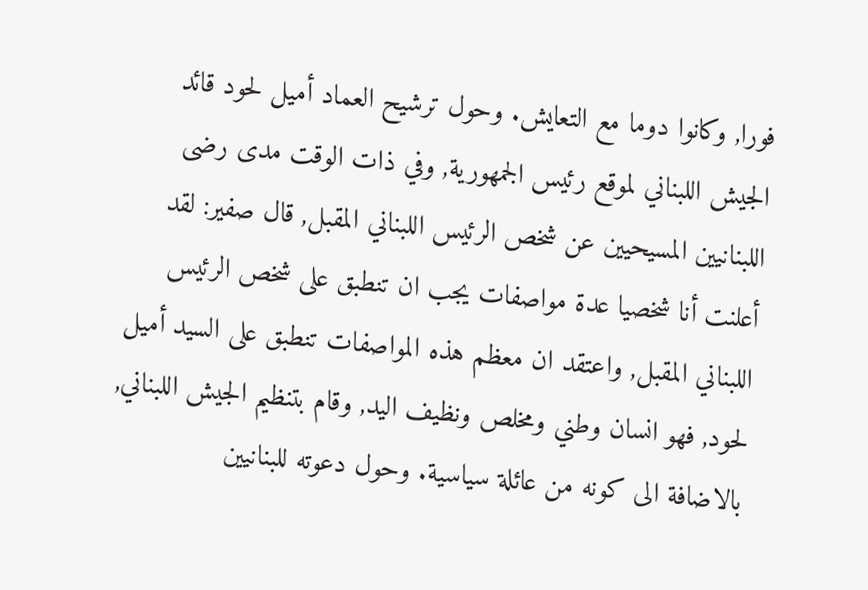فورا, وكانوا دوما مع التعايش. وحول ترشيح العماد أميل لحود قائد الجيش اللبناني لموقع رئيس الجمهورية, وفي ذات الوقت مدى رضى اللبنانيين المسيحيين عن شخص الرئيس اللبناني المقبل, قال صفير: لقد أعلنت أنا شخصيا عدة مواصفات يجب ان تنطبق على شخص الرئيس اللبناني المقبل, واعتقد ان معظم هذه المواصفات تنطبق على السيد أميل لحود, فهو انسان وطني ومخلص ونظيف اليد, وقام بتنظيم الجيش اللبناني, بالاضافة الى كونه من عائلة سياسية. وحول دعوته للبنانيين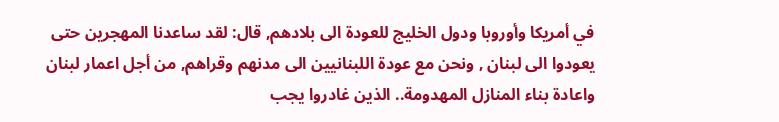في أمريكا وأوروبا ودول الخليج للعودة الى بلادهم, قال: لقد ساعدنا المهجرين حتى يعودوا الى لبنان , ونحن مع عودة اللبنانيين الى مدنهم وقراهم, من أجل اعمار لبنان واعادة بناء المنازل المهدومة.. الذين غادروا يجب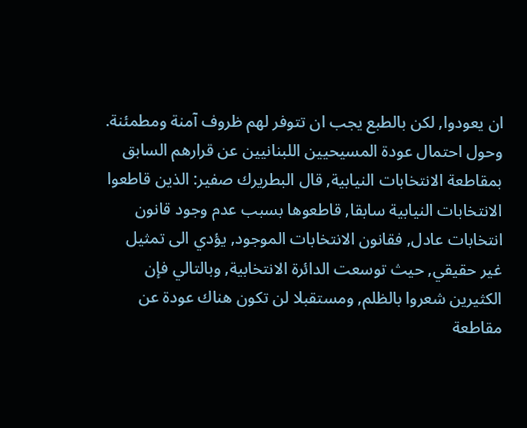ان يعودوا, لكن بالطبع يجب ان تتوفر لهم ظروف آمنة ومطمئنة. وحول احتمال عودة المسيحيين اللبنانيين عن قرارهم السابق بمقاطعة الانتخابات النيابية, قال البطريرك صفير: الذين قاطعوا الانتخابات النيابية سابقا, قاطعوها بسبب عدم وجود قانون انتخابات عادل, فقانون الانتخابات الموجود, يؤدي الى تمثيل غير حقيقي, حيث توسعت الدائرة الانتخابية, وبالتالي فإن الكثيرين شعروا بالظلم, ومستقبلا لن تكون هناك عودة عن مقاطعة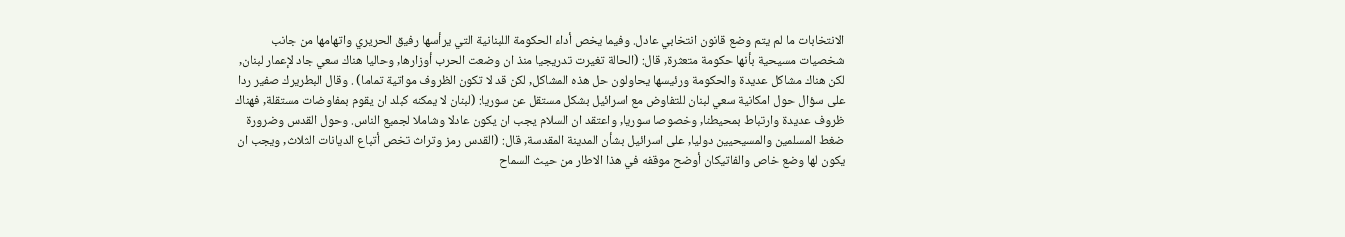الانتخابات ما لم يتم وضع قانون انتخابي عادل. وفيما يخص أداء الحكومة اللبنانية التي يرأسها رفيق الحريري واتهامها من جانب شخصيات مسيحية بأنها حكومة متعثرة, قال: (الحالة تغيرت تدريجيا منذ ان وضعت الحرب أوزارها, وحاليا هناك سعي جاد لإعمار لبنان, لكن هناك مشاكل عديدة والحكومة ورئيسها يحاولون حل هذه المشاكل, لكن قد لا تكون الظروف مواتية تماما) . وقال البطريرك صفير ردا على سؤال حول امكانية سعي لبنان للتفاوض مع اسرائيل بشكل مستقل عن سوريا: (لبنان لا يمكنه كبلد ان يقوم بمفاوضات مستقلة, فهناك ظروف عديدة وارتباط بمحيطنا, وخصوصا سوريا, واعتقد ان السلام يجب ان يكون عادلا وشاملا لجميع الناس. وحول القدس وضرورة ضغط المسلمين والمسيحيين دوليا, على اسرائيل بشأن المدينة المقدسة, قال: (القدس رمز وتراث تخص أتباع الديانات الثلاث, ويجب ان يكون لها وضع خاص والفاتيكان أوضح موقفه في هذا الاطار من حيث السماح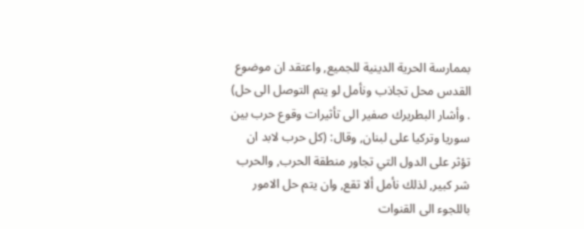بممارسة الحرية الدينية للجميع, واعتقد ان موضوع القدس محل تجاذب ونأمل لو يتم التوصل الى حل) . وأشار البطريرك صفير الى تأثيرات وقوع حرب بين سوريا وتركيا على لبنان, وقال: (كل حرب لابد ان تؤثر على الدول التي تجاور منطقة الحرب, والحرب شر كبير, لذلك نأمل ألا تقع, وان يتم حل الامور باللجوء الى القنوات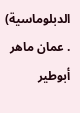الدبلوماسية) . عمان ماهر أبوطير